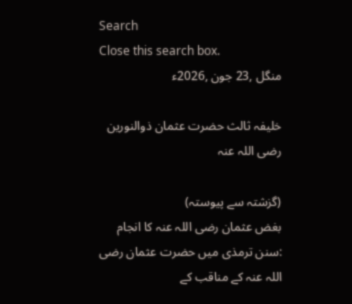Search
Close this search box.
منگل ,23 جون ,2026ء

خلیفہ ثالث حضرت عثمان ذوالنورین رضی اللہ عنہ

(گزشتہ سے پیوستہ)
بغض عثمان رضی اللہ عنہ کا انجام :سنن ترمذی میں حضرت عثمان رضی اللہ عنہ کے مناقب کے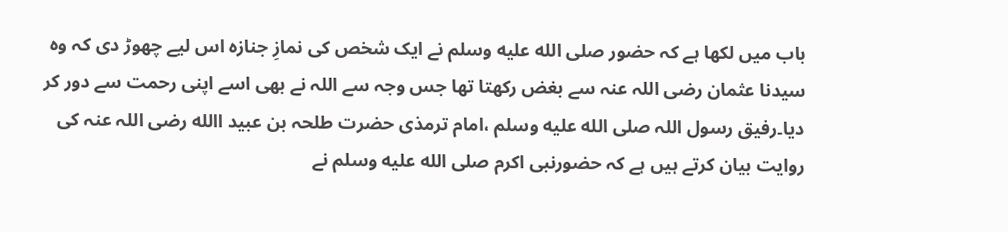باب میں لکھا ہے کہ حضور صلى الله عليه وسلم نے ایک شخص کی نمازِ جنازہ اس لیے چھوڑ دی کہ وہ سیدنا عثمان رضی اللہ عنہ سے بغض رکھتا تھا جس وجہ سے اللہ نے بھی اسے اپنی رحمت سے دور کر دیا۔رفیق رسول اللہ صلى الله عليه وسلم ،امام ترمذی حضرت طلحہ بن عبید االله رضی اللہ عنہ کی روایت بیان کرتے ہیں ہے کہ حضورنبی اکرم صلى الله عليه وسلم نے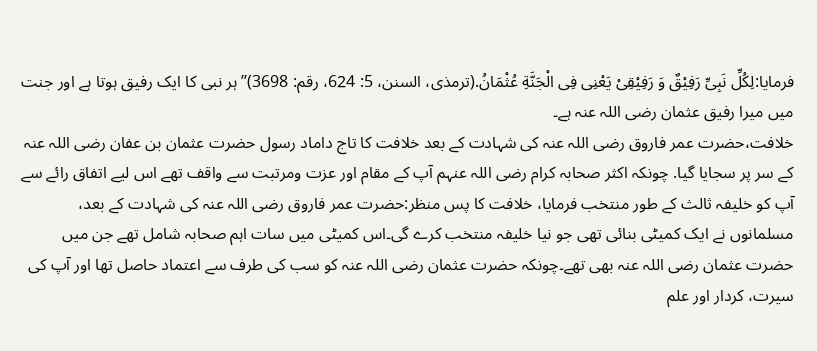فرمایا:لِکُلِّ نَبِیِّ رَفِیْقٌ وَ رَفِیْقِیْ یَعْنِی فِی الْجَنَّةِ عُثْمَانُ.(ترمذی، السنن، 5: 624، رقم: 3698)’’ہر نبی کا ایک رفیق ہوتا ہے اور جنت میں میرا رفیق عثمان رضی اللہ عنہ ہے۔
خلافت،حضرت عمر فاروق رضی اللہ عنہ کی شہادت کے بعد خلافت کا تاج داماد رسول حضرت عثمان بن عفان رضی اللہ عنہ کے سر پر سجایا گیا. چونکہ اکثر صحابہ کرام رضی اللہ عنہم آپ کے مقام اور عزت ومرتبت سے واقف تھے اس لیے اتفاق رائے سے آپ کو خلیفہ ثالث کے طور منتخب فرمایا، خلافت کا پس منظر:حضرت عمر فاروق رضی اللہ عنہ کی شہادت کے بعد، مسلمانوں نے ایک کمیٹی بنائی تھی جو نیا خلیفہ منتخب کرے گی۔اس کمیٹی میں سات اہم صحابہ شامل تھے جن میں حضرت عثمان رضی اللہ عنہ بھی تھے۔چونکہ حضرت عثمان رضی اللہ عنہ کو سب کی طرف سے اعتماد حاصل تھا اور آپ کی سیرت، کردار اور علم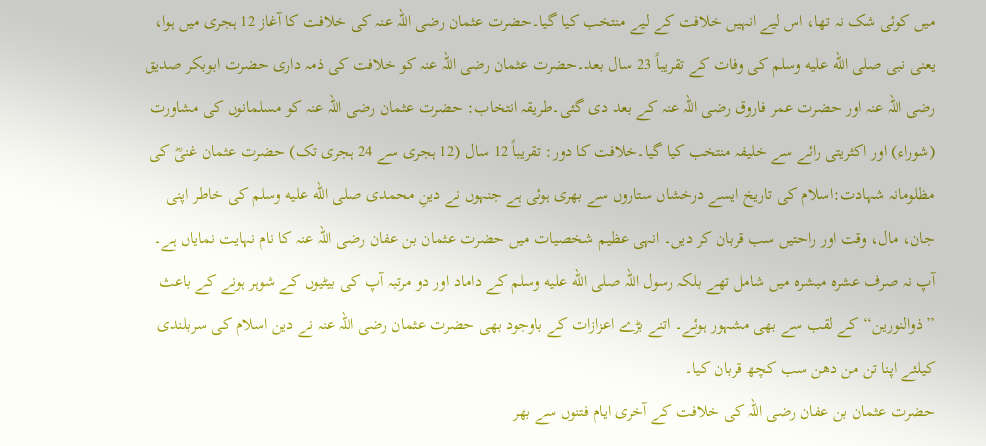میں کوئی شک نہ تھا، اس لیے انہیں خلافت کے لیے منتخب کیا گیا۔حضرت عثمان رضی اللہ عنہ کی خلافت کا آغاز 12 ہجری میں ہوا، یعنی نبی صلى الله عليه وسلم کی وفات کے تقریباً 23 سال بعد۔حضرت عثمان رضی اللہ عنہ کو خلافت کی ذمہ داری حضرت ابوبکر صدیق رضی اللہ عنہ اور حضرت عمر فاروق رضی اللہ عنہ کے بعد دی گئی۔طریقہ انتخاب: حضرت عثمان رضی اللہ عنہ کو مسلمانوں کی مشاورت (شوراء) اور اکثریتی رائے سے خلیفہ منتخب کیا گیا۔خلافت کا دور: تقریباً 12 سال (12 ہجری سے 24 ہجری تک) حضرت عثمان غنیؓ کی مظلومانہ شہادت:اسلام کی تاریخ ایسے درخشاں ستاروں سے بھری ہوئی ہے جنہوں نے دینِ محمدی صلى الله عليه وسلم کی خاطر اپنی جان، مال، وقت اور راحتیں سب قربان کر دیں۔ انہی عظیم شخصیات میں حضرت عثمان بن عفان رضی اللہ عنہ کا نام نہایت نمایاں ہے۔ آپ نہ صرف عشرہ مبشرہ میں شامل تھے بلکہ رسول اللہ صلى الله عليه وسلم کے داماد اور دو مرتبہ آپ کی بیٹیوں کے شوہر ہونے کے باعث ’’ذوالنورین‘‘ کے لقب سے بھی مشہور ہوئے۔ اتنے بڑے اعزازات کے باوجود بھی حضرت عثمان رضی اللہ عنہ نے دین اسلام کی سربلندی کیلئے اپنا تن من دھن سب کچھ قربان کیا۔
حضرت عثمان بن عفان رضی اللہ کی خلافت کے آخری ایام فتنوں سے بھر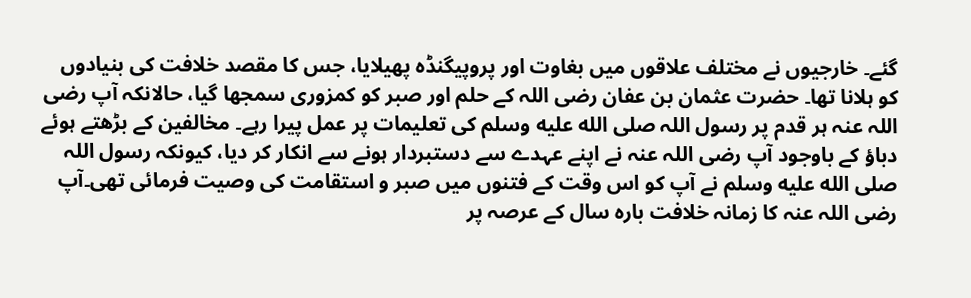گئے۔ خارجیوں نے مختلف علاقوں میں بغاوت اور پروپیگنڈہ پھیلایا، جس کا مقصد خلافت کی بنیادوں کو ہلانا تھا۔ حضرت عثمان بن عفان رضی اللہ کے حلم اور صبر کو کمزوری سمجھا گیا، حالانکہ آپ رضی اللہ عنہ ہر قدم پر رسول اللہ صلى الله عليه وسلم کی تعلیمات پر عمل پیرا رہے۔ مخالفین کے بڑھتے ہوئے دباؤ کے باوجود آپ رضی اللہ عنہ نے اپنے عہدے سے دستبردار ہونے سے انکار کر دیا، کیونکہ رسول اللہ صلى الله عليه وسلم نے آپ کو اس وقت کے فتنوں میں صبر و استقامت کی وصیت فرمائی تھی۔آپ رضی اللہ عنہ کا زمانہ خلافت بارہ سال کے عرصہ پر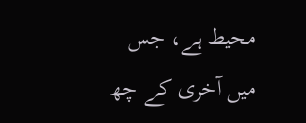محیط ہے، جس میں آخری کے چھ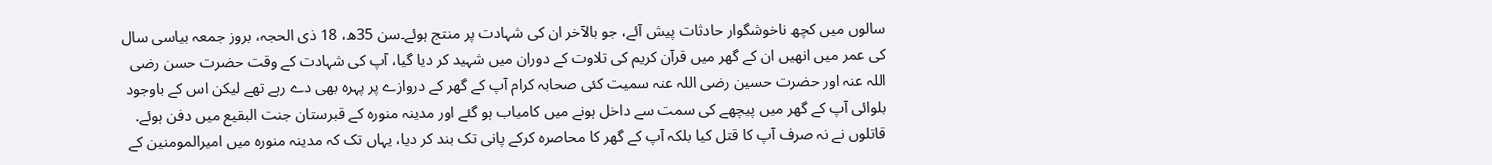سالوں میں کچھ ناخوشگوار حادثات پیش آئے، جو بالآخر ان کی شہادت پر منتج ہوئے۔سن 35ھ، 18 ذی الحجہ، بروز جمعہ بیاسی سال کی عمر میں انھیں ان کے گھر میں قرآن کریم کی تلاوت کے دوران میں شہید کر دیا گیا، آپ کی شہادت کے وقت حضرت حسن رضی اللہ عنہ اور حضرت حسین رضی اللہ عنہ سمیت کئی صحابہ کرام آپ کے گھر کے دروازے پر پہرہ بھی دے رہے تھے لیکن اس کے باوجود بلوائی آپ کے گھر میں پیچھے کی سمت سے داخل ہونے میں کامیاب ہو گئے اور مدینہ منورہ کے قبرستان جنت البقیع میں دفن ہوئے. قاتلوں نے نہ صرف آپ کا قتل کیا بلکہ آپ کے گھر کا محاصرہ کرکے پانی تک بند کر دیا، یہاں تک کہ مدینہ منورہ میں امیرالمومنین کے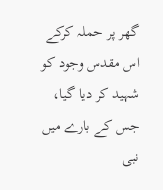گھر پر حملہ کرکے اس مقدس وجود کو شہید کر دیا گیا، جس کے بارے میں نبی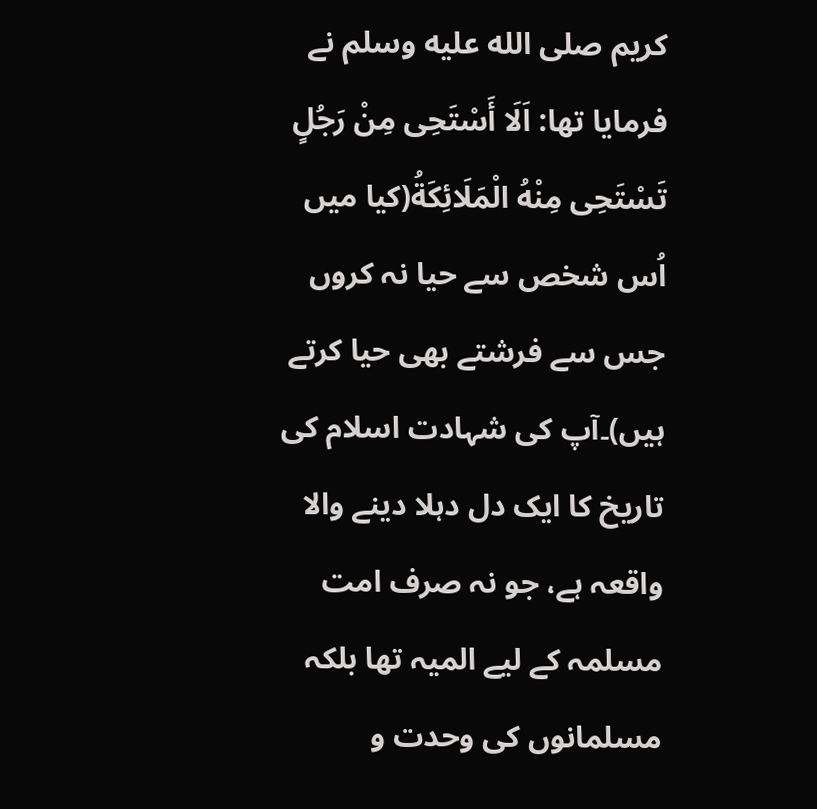کریم صلى الله عليه وسلم نے فرمایا تھا: اَلَا أَسْتَحِی مِنْ رَجُلٍ تَسْتَحِی مِنْهُ الْمَلَائِكَةُ(کیا میں اُس شخص سے حیا نہ کروں جس سے فرشتے بھی حیا کرتے ہیں)۔آپ کی شہادت اسلام کی تاریخ کا ایک دل دہلا دینے والا واقعہ ہے، جو نہ صرف امت مسلمہ کے لیے المیہ تھا بلکہ مسلمانوں کی وحدت و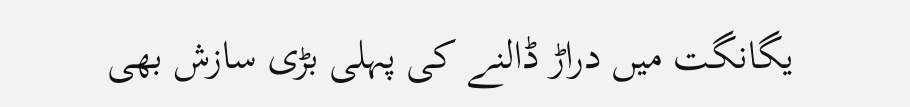یگانگت میں دراڑ ڈالنے کی پہلی بڑی سازش بھی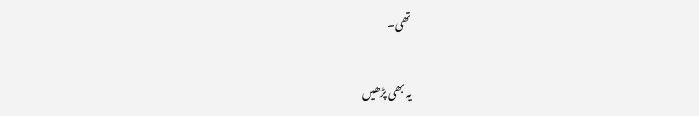تھی۔

یہ بھی پڑھیں